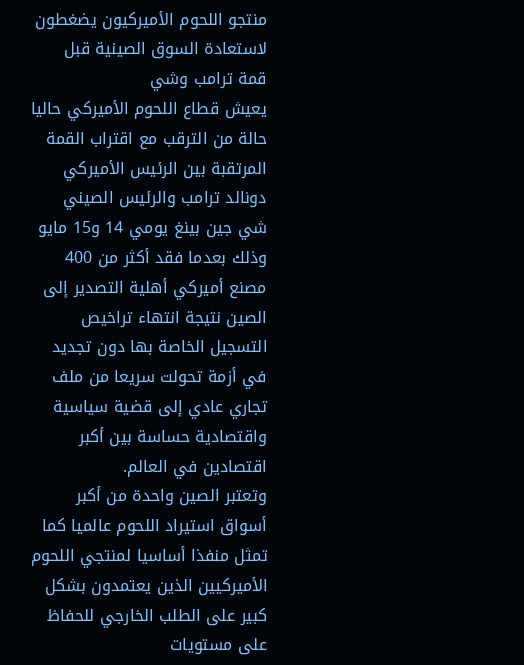منتجو اللحوم الأميركيون يضغطون لاستعادة السوق الصينية قبل قمة ترامب وشي
يعيش قطاع اللحوم الأميركي حاليا حالة من الترقب مع اقتراب القمة المرتقبة بين الرئيس الأميركي دونالد ترامب والرئيس الصيني شي جين بينغ يومي 14 و15 مايو وذلك بعدما فقد أكثر من 400 مصنع أميركي أهلية التصدير إلى الصين نتيجة انتهاء تراخيص التسجيل الخاصة بها دون تجديد في أزمة تحولت سريعا من ملف تجاري عادي إلى قضية سياسية واقتصادية حساسة بين أكبر اقتصادين في العالم.
وتعتبر الصين واحدة من أكبر أسواق استيراد اللحوم عالميا كما تمثل منفذا أساسيا لمنتجي اللحوم الأميركيين الذين يعتمدون بشكل كبير على الطلب الخارجي للحفاظ على مستويات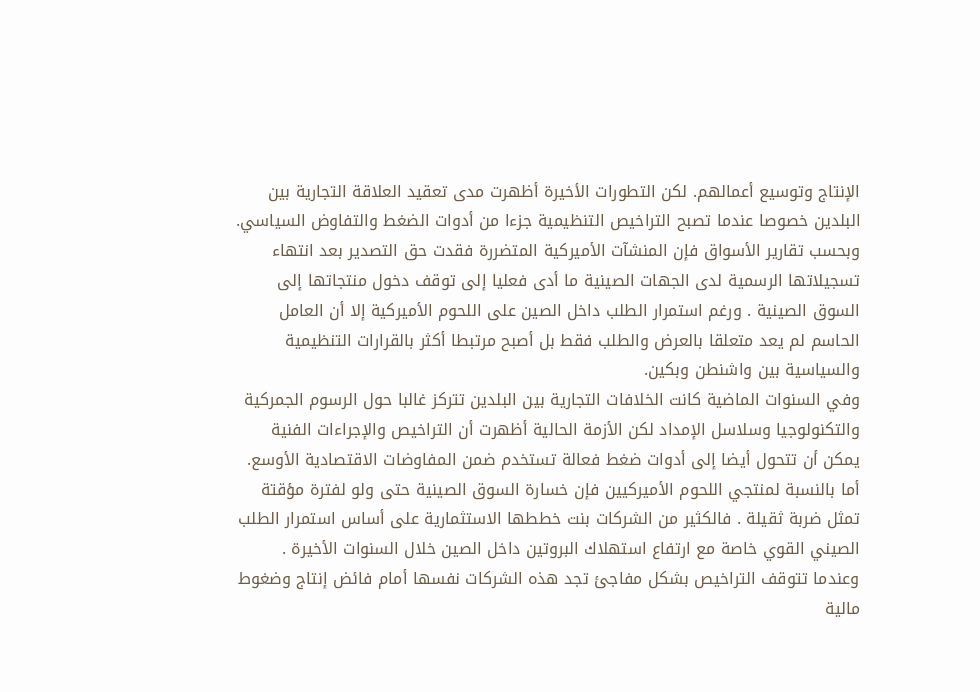الإنتاج وتوسيع أعمالهم. لكن التطورات الأخيرة أظهرت مدى تعقيد العلاقة التجارية بين البلدين خصوصا عندما تصبح التراخيص التنظيمية جزءا من أدوات الضغط والتفاوض السياسي.
وبحسب تقارير الأسواق فإن المنشآت الأميركية المتضررة فقدت حق التصدير بعد انتهاء تسجيلاتها الرسمية لدى الجهات الصينية ما أدى فعليا إلى توقف دخول منتجاتها إلى السوق الصينية . ورغم استمرار الطلب داخل الصين على اللحوم الأميركية إلا أن العامل الحاسم لم يعد متعلقا بالعرض والطلب فقط بل أصبح مرتبطا أكثر بالقرارات التنظيمية والسياسية بين واشنطن وبكين.
وفي السنوات الماضية كانت الخلافات التجارية بين البلدين تتركز غالبا حول الرسوم الجمركية والتكنولوجيا وسلاسل الإمداد لكن الأزمة الحالية أظهرت أن التراخيص والإجراءات الفنية يمكن أن تتحول أيضا إلى أدوات ضغط فعالة تستخدم ضمن المفاوضات الاقتصادية الأوسع.
أما بالنسبة لمنتجي اللحوم الأميركيين فإن خسارة السوق الصينية حتى ولو لفترة مؤقتة تمثل ضربة ثقيلة . فالكثير من الشركات بنت خططها الاستثمارية على أساس استمرار الطلب الصيني القوي خاصة مع ارتفاع استهلاك البروتين داخل الصين خلال السنوات الأخيرة . وعندما تتوقف التراخيص بشكل مفاجئ تجد هذه الشركات نفسها أمام فائض إنتاج وضغوط مالية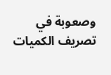وصعوبة في تصريف الكميات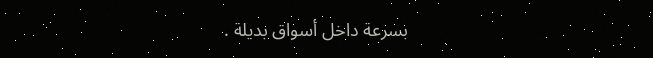بسرعة داخل أسواق بديلة .